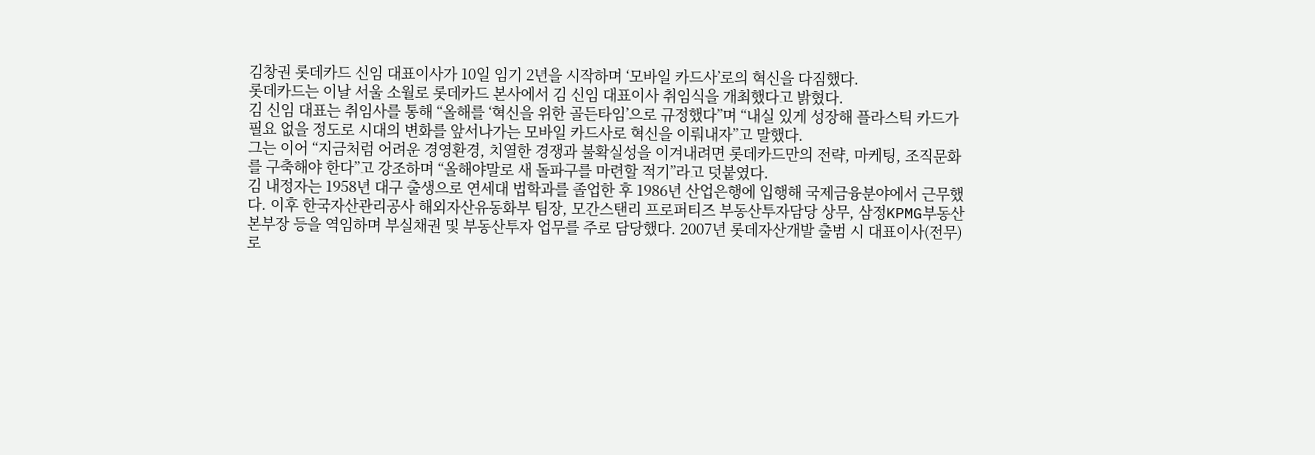김창권 롯데카드 신임 대표이사가 10일 임기 2년을 시작하며 ‘모바일 카드사’로의 혁신을 다짐했다.
롯데카드는 이날 서울 소월로 롯데카드 본사에서 김 신임 대표이사 취임식을 개최했다고 밝혔다.
김 신임 대표는 취임사를 통해 “올해를 ‘혁신을 위한 골든타임’으로 규정했다”며 “내실 있게 성장해 플라스틱 카드가 필요 없을 정도로 시대의 변화를 앞서나가는 모바일 카드사로 혁신을 이뤄내자”고 말했다.
그는 이어 “지금처럼 어려운 경영환경, 치열한 경쟁과 불확실성을 이겨내려면 롯데카드만의 전략, 마케팅, 조직문화를 구축해야 한다”고 강조하며 “올해야말로 새 돌파구를 마련할 적기”라고 덧붙였다.
김 내정자는 1958년 대구 출생으로 연세대 법학과를 졸업한 후 1986년 산업은행에 입행해 국제금융분야에서 근무했다. 이후 한국자산관리공사 해외자산유동화부 팀장, 모간스탠리 프로퍼티즈 부동산투자담당 상무, 삼정KPMG부동산 본부장 등을 역임하며 부실채권 및 부동산투자 업무를 주로 담당했다. 2007년 롯데자산개발 출범 시 대표이사(전무)로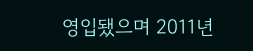영입됐으며 2011년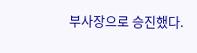부사장으로 승진했다.